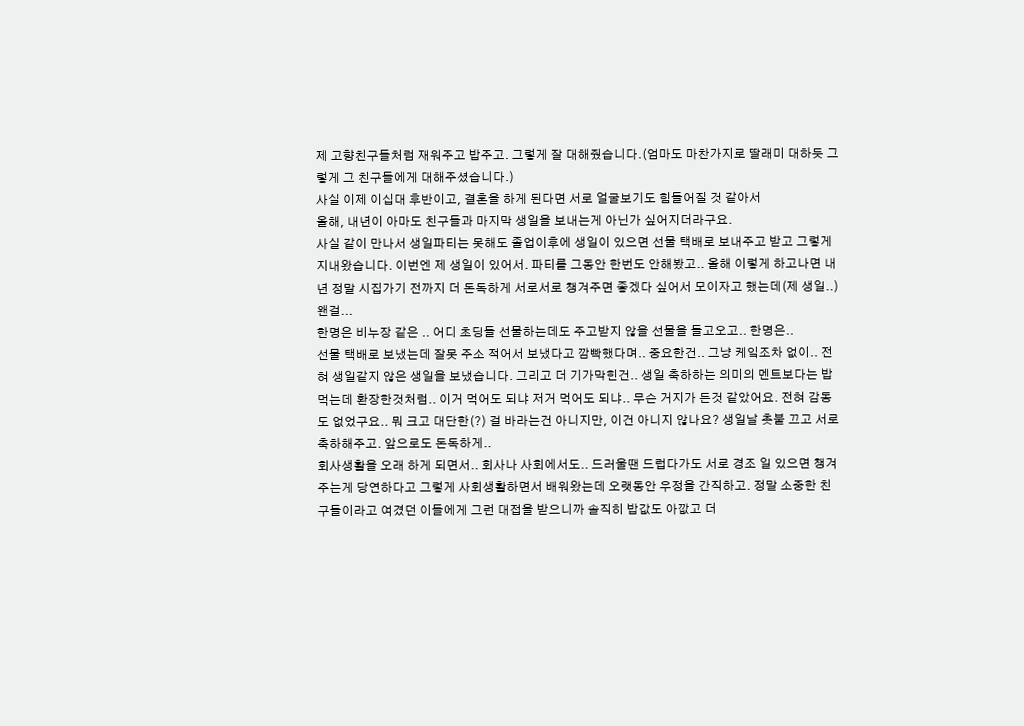제 고향친구들처럼 재워주고 밥주고. 그렇게 잘 대해줬습니다.(엄마도 마찬가지로 딸래미 대하듯 그렇게 그 친구들에게 대해주셨습니다.)
사실 이제 이십대 후반이고, 결혼을 하게 된다면 서로 얼굴보기도 힘들어질 것 같아서
올해, 내년이 아마도 친구들과 마지막 생일을 보내는게 아닌가 싶어지더라구요.
사실 같이 만나서 생일파티는 못해도 졸업이후에 생일이 있으면 선물 택배로 보내주고 받고 그렇게 지내왔습니다. 이번엔 제 생일이 있어서. 파티를 그동안 한번도 안해봤고.. 올해 이렇게 하고나면 내년 정말 시집가기 전까지 더 돈독하게 서로서로 챙겨주면 좋겠다 싶어서 모이자고 했는데(제 생일..) 왠걸...
한명은 비누장 같은 .. 어디 초딩들 선물하는데도 주고받지 않을 선물을 들고오고.. 한명은..
선물 택배로 보냈는데 잘못 주소 적어서 보냈다고 깜빡했다며.. 중요한건.. 그냥 케잌조차 없이.. 전혀 생일같지 않은 생일을 보냈습니다. 그리고 더 기가막힌건.. 생일 축하하는 의미의 멘트보다는 밥먹는데 환장한것처럼.. 이거 먹어도 되냐 저거 먹어도 되냐.. 무슨 거지가 든것 같았어요. 전혀 감동도 없었구요.. 뭐 크고 대단한(?) 걸 바라는건 아니지만, 이건 아니지 않나요? 생일날 촛불 끄고 서로 축하해주고. 앞으로도 돈독하게..
회사생활을 오래 하게 되면서.. 회사나 사회에서도.. 드러울땐 드럽다가도 서로 경조 일 있으면 챙겨주는게 당연하다고 그렇게 사회생활하면서 배워왔는데 오랫동안 우정을 간직하고. 정말 소중한 친구들이라고 여겼던 이들에게 그런 대접을 받으니까 솔직히 밥값도 아깞고 더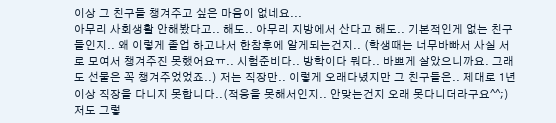이상 그 친구들 챙겨주고 싶은 마음이 없네요...
아무리 사회생활 안해봤다고.. 해도.. 아무리 지방에서 산다고 해도.. 기본적인게 없는 친구들인지.. 왜 이렇게 졸업 하고나서 한참후에 알게되는건지.. (학생때는 너무바빠서 사실 서로 모여서 챙겨주진 못했어요ㅠ.. 시험준비다.. 방학이다 뭐다.. 바쁘게 살았으니까요. 그래도 선물은 꼭 챙겨주었었죠..) 저는 직장만.. 이렇게 오래다녔지만 그 친구들은.. 제대로 1년 이상 직장을 다니지 못합니다..(적응을 못해서인지.. 안맞는건지 오래 못다니더라구요^^;) 저도 그렇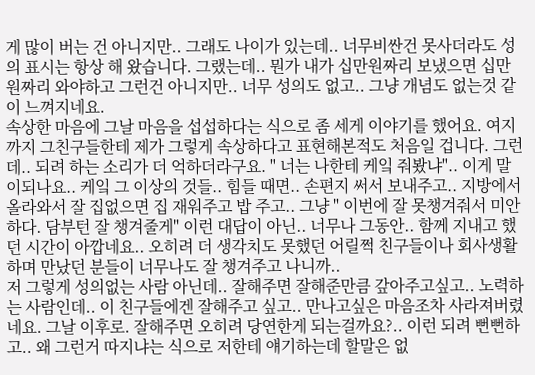게 많이 버는 건 아니지만.. 그래도 나이가 있는데.. 너무비싼건 못사더라도 성의 표시는 항상 해 왔습니다. 그랬는데.. 뭔가 내가 십만원짜리 보냈으면 십만원짜리 와야하고 그런건 아니지만.. 너무 성의도 없고.. 그냥 개념도 없는것 같이 느껴지네요.
속상한 마음에 그날 마음을 섭섭하다는 식으로 좀 세게 이야기를 했어요. 여지까지 그친구들한테 제가 그렇게 속상하다고 표현해본적도 처음일 겁니다. 그런데.. 되려 하는 소리가 더 억하더라구요. " 너는 나한테 케잌 줘봤냐".. 이게 말이되나요.. 케잌 그 이상의 것들.. 힘들 때면.. 손편지 써서 보내주고.. 지방에서 올라와서 잘 집없으면 집 재워주고 밥 주고.. 그냥 " 이번에 잘 못챙겨줘서 미안하다. 담부턴 잘 챙겨줄게" 이런 대답이 아닌.. 너무나 그동안.. 함께 지내고 했던 시간이 아깝네요.. 오히려 더 생각치도 못했던 어릴쩍 친구들이나 회사생활 하며 만났던 분들이 너무나도 잘 챙겨주고 나니까..
저 그렇게 성의없는 사람 아닌데.. 잘해주면 잘해준만큼 갚아주고싶고.. 노력하는 사람인데.. 이 친구들에겐 잘해주고 싶고.. 만나고싶은 마음조차 사라져버렸네요. 그날 이후로. 잘해주면 오히려 당연한게 되는걸까요?.. 이런 되려 뻔뻔하고.. 왜 그런거 따지냐는 식으로 저한테 얘기하는데 할말은 없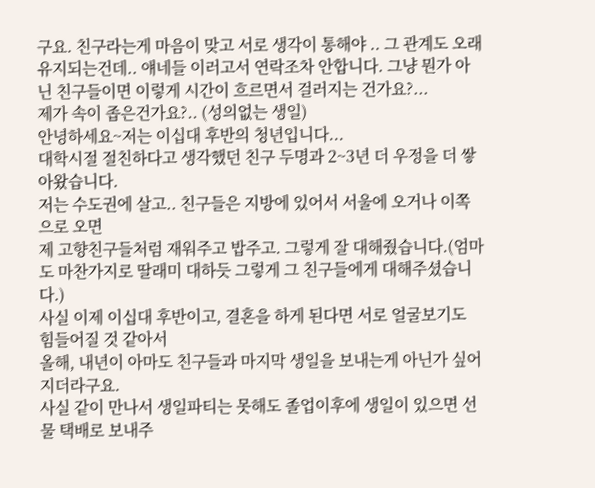구요. 친구라는게 마음이 맞고 서로 생각이 통해야 .. 그 관계도 오래 유지되는건데.. 얘네들 이러고서 연락조차 안합니다. 그냥 뭔가 아닌 친구들이면 이렇게 시간이 흐르면서 걸러지는 건가요?...
제가 속이 좁은건가요?.. (성의없는 생일)
안녕하세요~저는 이십대 후반의 청년입니다...
대학시절 절친하다고 생각했던 친구 두명과 2~3년 더 우정을 더 쌓아왔습니다.
저는 수도권에 살고.. 친구들은 지방에 있어서 서울에 오거나 이쪽으로 오면
제 고향친구들처럼 재워주고 밥주고. 그렇게 잘 대해줬습니다.(엄마도 마찬가지로 딸래미 대하듯 그렇게 그 친구들에게 대해주셨습니다.)
사실 이제 이십대 후반이고, 결혼을 하게 된다면 서로 얼굴보기도 힘들어질 것 같아서
올해, 내년이 아마도 친구들과 마지막 생일을 보내는게 아닌가 싶어지더라구요.
사실 같이 만나서 생일파티는 못해도 졸업이후에 생일이 있으면 선물 택배로 보내주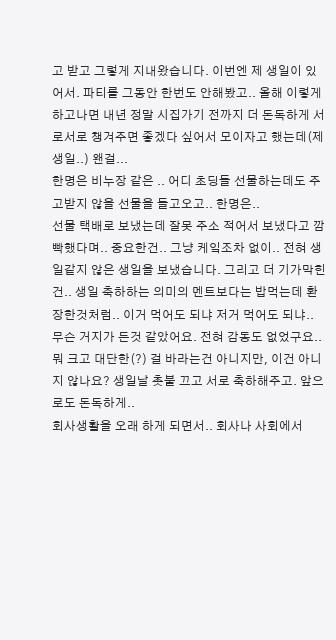고 받고 그렇게 지내왔습니다. 이번엔 제 생일이 있어서. 파티를 그동안 한번도 안해봤고.. 올해 이렇게 하고나면 내년 정말 시집가기 전까지 더 돈독하게 서로서로 챙겨주면 좋겠다 싶어서 모이자고 했는데(제 생일..) 왠걸...
한명은 비누장 같은 .. 어디 초딩들 선물하는데도 주고받지 않을 선물을 들고오고.. 한명은..
선물 택배로 보냈는데 잘못 주소 적어서 보냈다고 깜빡했다며.. 중요한건.. 그냥 케잌조차 없이.. 전혀 생일같지 않은 생일을 보냈습니다. 그리고 더 기가막힌건.. 생일 축하하는 의미의 멘트보다는 밥먹는데 환장한것처럼.. 이거 먹어도 되냐 저거 먹어도 되냐.. 무슨 거지가 든것 같았어요. 전혀 감동도 없었구요.. 뭐 크고 대단한(?) 걸 바라는건 아니지만, 이건 아니지 않나요? 생일날 촛불 끄고 서로 축하해주고. 앞으로도 돈독하게..
회사생활을 오래 하게 되면서.. 회사나 사회에서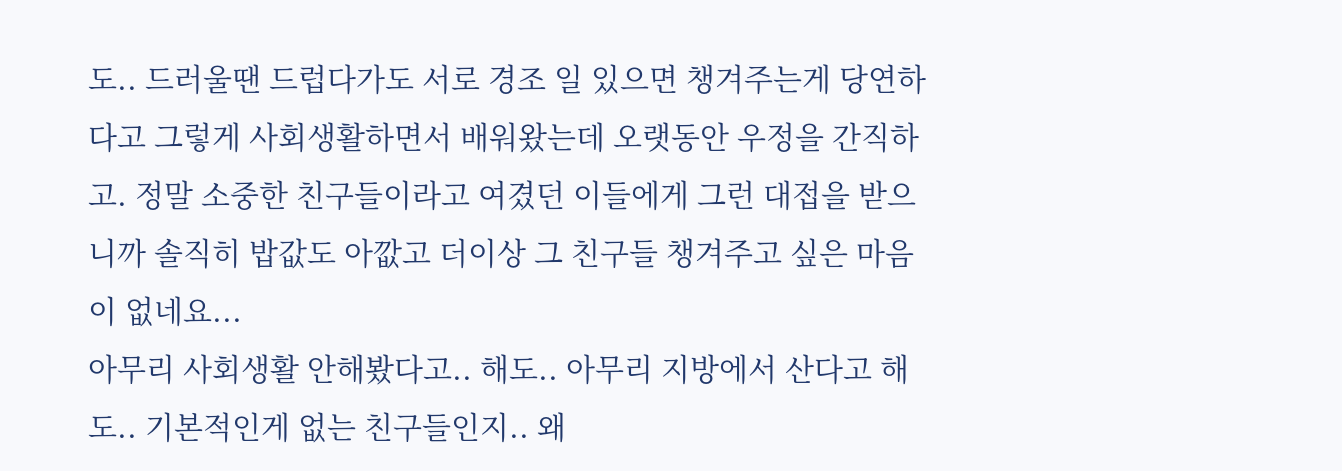도.. 드러울땐 드럽다가도 서로 경조 일 있으면 챙겨주는게 당연하다고 그렇게 사회생활하면서 배워왔는데 오랫동안 우정을 간직하고. 정말 소중한 친구들이라고 여겼던 이들에게 그런 대접을 받으니까 솔직히 밥값도 아깞고 더이상 그 친구들 챙겨주고 싶은 마음이 없네요...
아무리 사회생활 안해봤다고.. 해도.. 아무리 지방에서 산다고 해도.. 기본적인게 없는 친구들인지.. 왜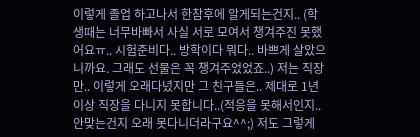이렇게 졸업 하고나서 한참후에 알게되는건지.. (학생때는 너무바빠서 사실 서로 모여서 챙겨주진 못했어요ㅠ.. 시험준비다.. 방학이다 뭐다.. 바쁘게 살았으니까요. 그래도 선물은 꼭 챙겨주었었죠..) 저는 직장만.. 이렇게 오래다녔지만 그 친구들은.. 제대로 1년 이상 직장을 다니지 못합니다..(적응을 못해서인지.. 안맞는건지 오래 못다니더라구요^^;) 저도 그렇게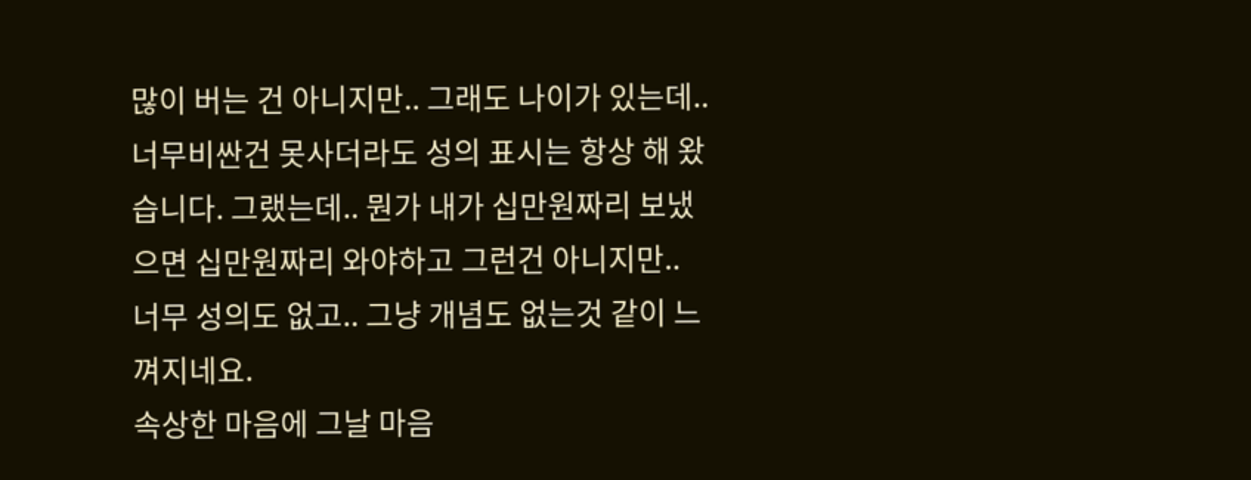많이 버는 건 아니지만.. 그래도 나이가 있는데.. 너무비싼건 못사더라도 성의 표시는 항상 해 왔습니다. 그랬는데.. 뭔가 내가 십만원짜리 보냈으면 십만원짜리 와야하고 그런건 아니지만.. 너무 성의도 없고.. 그냥 개념도 없는것 같이 느껴지네요.
속상한 마음에 그날 마음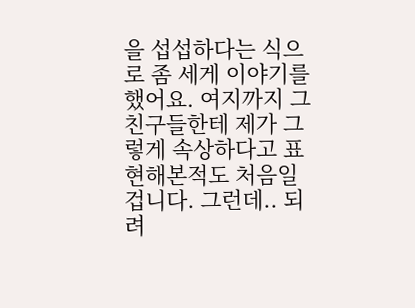을 섭섭하다는 식으로 좀 세게 이야기를 했어요. 여지까지 그친구들한테 제가 그렇게 속상하다고 표현해본적도 처음일 겁니다. 그런데.. 되려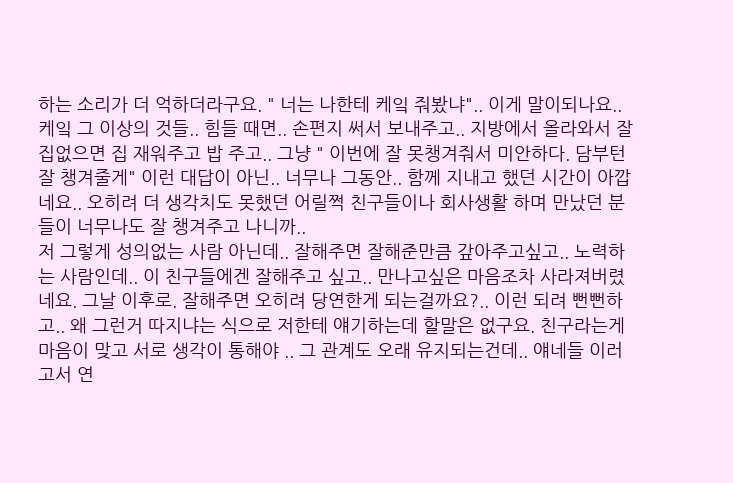하는 소리가 더 억하더라구요. " 너는 나한테 케잌 줘봤냐".. 이게 말이되나요.. 케잌 그 이상의 것들.. 힘들 때면.. 손편지 써서 보내주고.. 지방에서 올라와서 잘 집없으면 집 재워주고 밥 주고.. 그냥 " 이번에 잘 못챙겨줘서 미안하다. 담부턴 잘 챙겨줄게" 이런 대답이 아닌.. 너무나 그동안.. 함께 지내고 했던 시간이 아깝네요.. 오히려 더 생각치도 못했던 어릴쩍 친구들이나 회사생활 하며 만났던 분들이 너무나도 잘 챙겨주고 나니까..
저 그렇게 성의없는 사람 아닌데.. 잘해주면 잘해준만큼 갚아주고싶고.. 노력하는 사람인데.. 이 친구들에겐 잘해주고 싶고.. 만나고싶은 마음조차 사라져버렸네요. 그날 이후로. 잘해주면 오히려 당연한게 되는걸까요?.. 이런 되려 뻔뻔하고.. 왜 그런거 따지냐는 식으로 저한테 얘기하는데 할말은 없구요. 친구라는게 마음이 맞고 서로 생각이 통해야 .. 그 관계도 오래 유지되는건데.. 얘네들 이러고서 연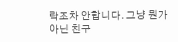락조차 안합니다. 그냥 뭔가 아닌 친구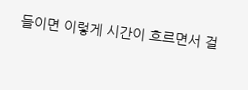들이면 이렇게 시간이 흐르면서 걸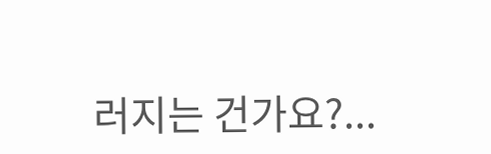러지는 건가요?...